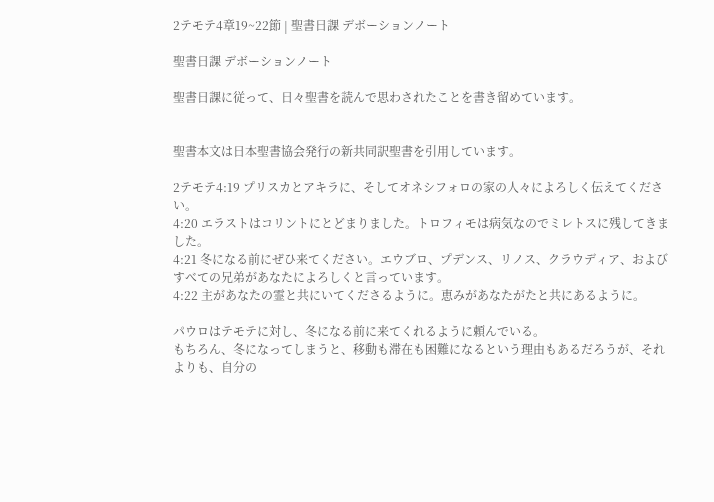2テモテ4章19~22節 | 聖書日課 デボーションノート

聖書日課 デボーションノート

聖書日課に従って、日々聖書を読んで思わされたことを書き留めています。


聖書本文は日本聖書協会発行の新共同訳聖書を引用しています。

2テモテ4:19 プリスカとアキラに、そしてオネシフォロの家の人々によろしく伝えてください。
4:20 エラストはコリントにとどまりました。トロフィモは病気なのでミレトスに残してきました。
4:21 冬になる前にぜひ来てください。エウブロ、プデンス、リノス、クラウディア、およびすべての兄弟があなたによろしくと言っています。
4:22 主があなたの霊と共にいてくださるように。恵みがあなたがたと共にあるように。

パウロはテモテに対し、冬になる前に来てくれるように頼んでいる。
もちろん、冬になってしまうと、移動も滞在も困難になるという理由もあるだろうが、それよりも、自分の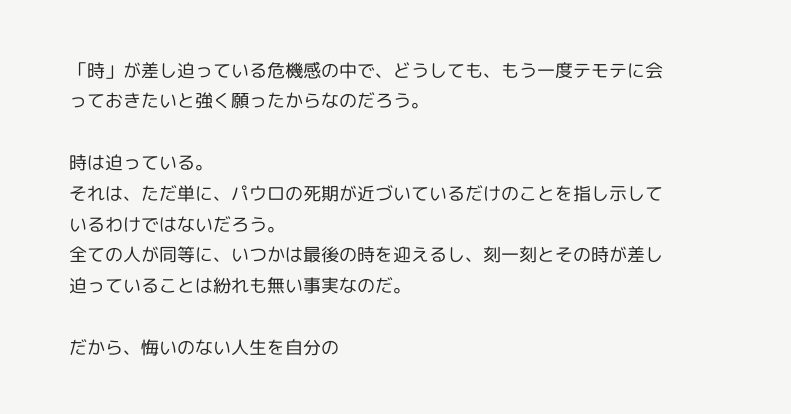「時」が差し迫っている危機感の中で、どうしても、もう一度テモテに会っておきたいと強く願ったからなのだろう。

時は迫っている。
それは、ただ単に、パウロの死期が近づいているだけのことを指し示しているわけではないだろう。
全ての人が同等に、いつかは最後の時を迎えるし、刻一刻とその時が差し迫っていることは紛れも無い事実なのだ。

だから、悔いのない人生を自分の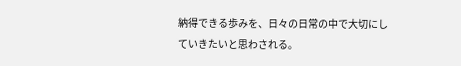納得できる歩みを、日々の日常の中で大切にしていきたいと思わされる。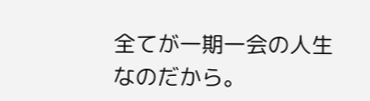全てが一期一会の人生なのだから。